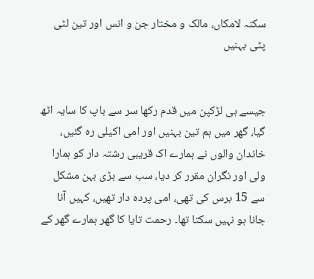سکنہ لامکاں، مالک و مختار جن و انس اور تین لٹی پٹی بہنیں


جیسے ہی لڑکپن میں قدم رکھا سر سے باپ کا سایہ اٹھ گیا، گھر میں ہم تین بہنیں اور امی اکیلی رہ گئیں، خاندان والوں نے ہمارے اک قریبی رشتہ دار کو ہمارا ولی اور نگران مقرر کر دیا، سب سے بڑی بہن مشکل سے 15 برس کی تھی، امی پردہ دار تھیں، کہیں آنا جانا ہو نہیں سکتا تھا۔ رحمت تایا کا گھر ہمارے گھر کے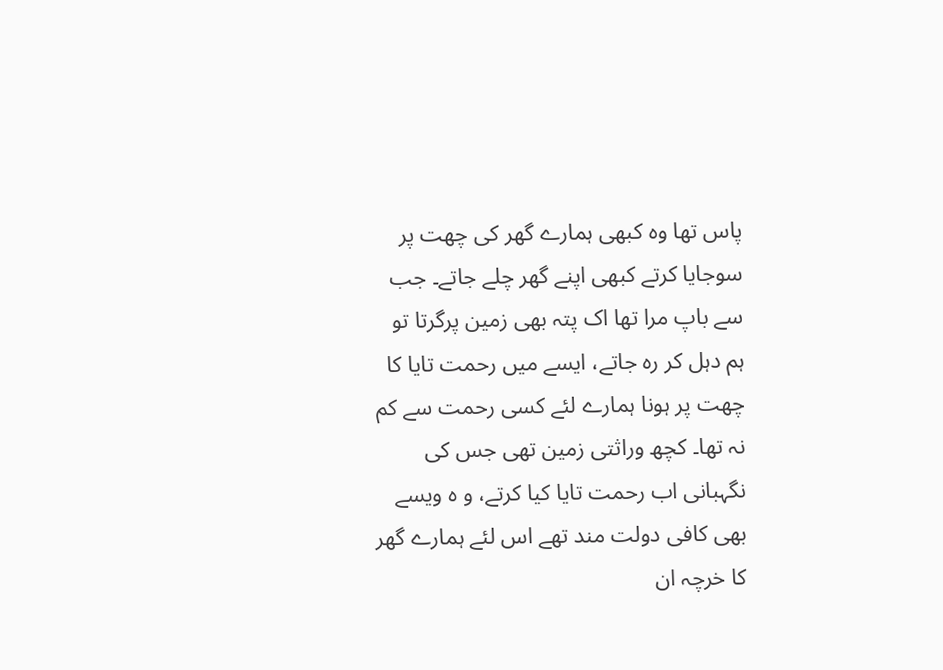پاس تھا وہ کبھی ہمارے گھر کی چھت پر سوجایا کرتے کبھی اپنے گھر چلے جاتے۔ جب سے باپ مرا تھا اک پتہ بھی زمین پرگرتا تو ہم دہل کر رہ جاتے، ایسے میں رحمت تایا کا چھت پر ہونا ہمارے لئے کسی رحمت سے کم نہ تھا۔ کچھ وراثتی زمین تھی جس کی نگہبانی اب رحمت تایا کیا کرتے، و ہ ویسے بھی کافی دولت مند تھے اس لئے ہمارے گھر کا خرچہ ان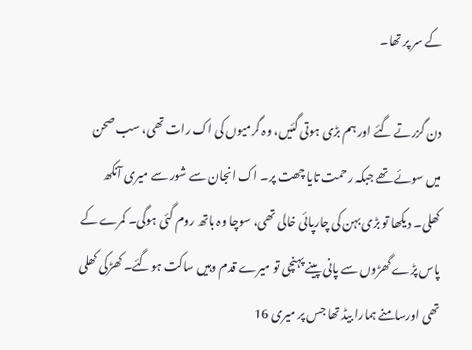کے سر پر تھا۔

دن گزرتے گئے اور ہم بڑی ہوتی گئیں، وہ گرمیوں کی اک رات تھی، سب صحن میں سوئے تھے جبکہ رحمت تایا چھت پر۔ اک انجان سے شور سے میری آنکھ کھلی۔ دیکھا تو بڑی بہن کی چارپائی خالی تھی، سوچا وہ باتھ روم گئی ہوگی۔ کمرے کے پاس پڑے گھڑوں سے پانی پینے پہنچی تو میرے قدم وہیں ساکت ہوگئے۔ کھڑکی کھلی تھی اورسامنے ہمارا بیڈ تھا جس پر میری 16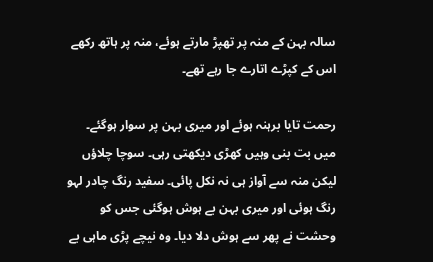سالہ بہن کے منہ پر تھپڑ مارتے ہوئے، منہ پر ہاتھ رکھے اس کے کپڑے اتارے جا رہے تھے۔

رحمت تایا برہنہ ہوئے اور میری بہن پر سوار ہوگئے۔ میں بت بنی وہیں کھڑی دیکھتی رہی۔ سوچا چلاؤں لیکن منہ سے آواز ہی نہ نکل پائی۔ سفید رنگ چادر لہو رنگ ہوئی اور میری بہن بے ہوش ہوگئی جس کو وحشت نے پھر سے ہوش دلا دیا۔ وہ نیچے پڑی ماہی بے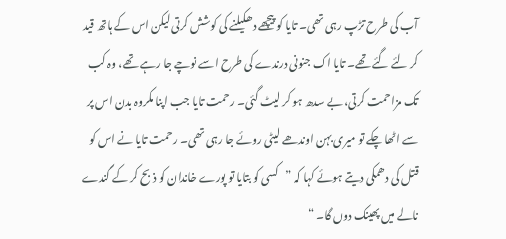آب کی طرح تڑپ رہی تھی۔ تایا کو پیچھے دھکیلنے کی کوشش کرتی لیکن اس کے ہاتھ قید کر لئے گئے تھے۔ تایا اک جنونی درندے کی طرح اسے نوچے جا رہے تھے، وہ کب تک مزاحمت کرتی، بے سدھ ہو کر لیٹ گئی۔ رحمت تایا جب اپنا مکروہ بدن اس پر سے اٹھا چکے تو میری بہن اوندھے لیٹی روئے جا رہی تھی۔ رحمت تایا نے اس کو قتل کی دھمکی دیتے ہوئے کہا کہ ”کسی کو بتایا تو پورے خاندان کو ذبح کر کے گندے نالے میں پھینک دوں گا۔ “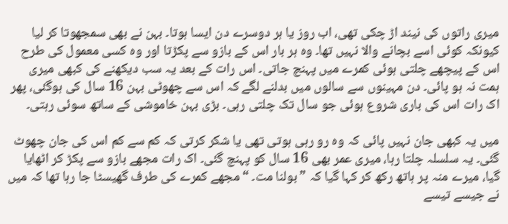میری راتوں کی نیند اڑ چکی تھی، اب روز یا ہر دوسرے دن ایسا ہوتا۔ بہن نے بھی سمجھوتا کر لیا کیونکہ کوئی اسے بچانے والا نہیں تھا۔ وہ ہر بار اس کے بازو سے پکڑتا اور وہ کسی معمول کی طرح اس کے پیچھے چلتی ہوئی کمرے میں پہنچ جاتی۔ اس رات کے بعد یہ سب دیکھنے کی کبھی میری ہمت نہ ہو پائی۔ دن مہینوں سے سالوں میں بدلنے لگے کہ اس سے چھوٹی بہن 16 سال کی ہوگئی، پھر اک رات اس کی باری شروع ہوئی جو سال تک چلتی رہی۔ بڑی بہن خاموشی کے ساتھ سوئی رہتی۔

میں یہ کبھی جان نہیں پائی کہ وہ رو رہی ہوتی تھی یا شکر کرتی کہ کم سے کم اس کی جان چھوٹ گئی۔ یہ سلسلہ چلتا رہا، میری عمر بھی 16 سال کو پہنچ گئی۔ اک رات مجھے بازو سے پکڑ کر اٹھایا گیا، میرے منہ پر ہاتھ رکھ کر کہا گیا کہ ”بولنا مت۔ “ مجھے کمرے کی طرف گھیسٹا جا رہا تھا کہ میں نے جیسے تیسے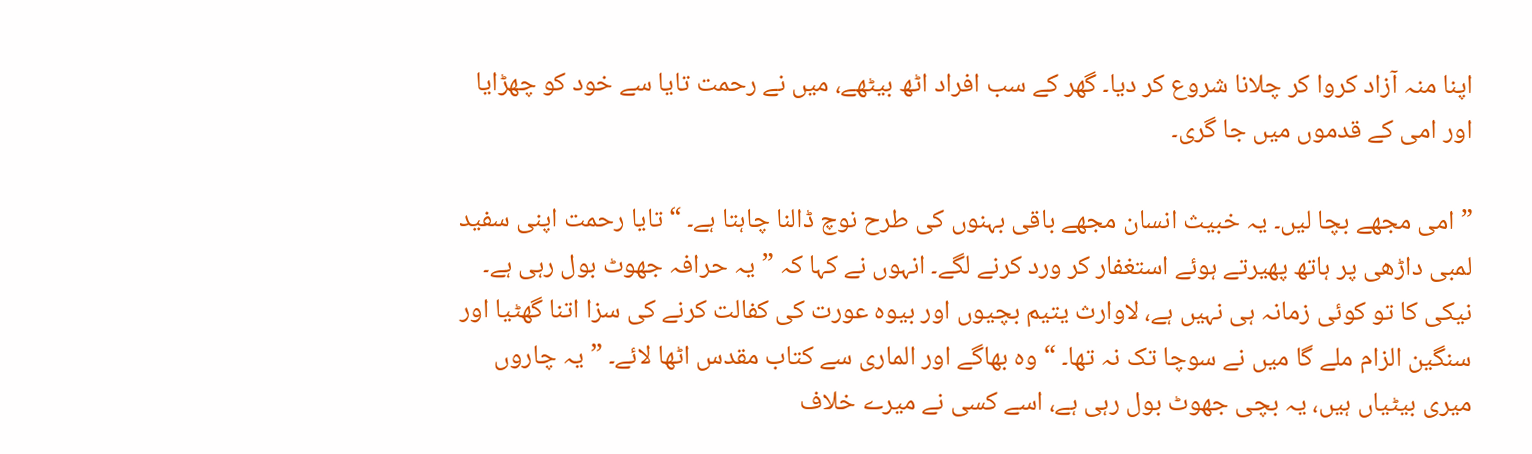اپنا منہ آزاد کروا کر چلانا شروع کر دیا۔ گھر کے سب افراد اٹھ بیٹھے، میں نے رحمت تایا سے خود کو چھڑایا اور امی کے قدموں میں جا گری۔

”امی مجھے بچا لیں۔ یہ خبیث انسان مجھے باقی بہنوں کی طرح نوچ ڈالنا چاہتا ہے۔ “ تایا رحمت اپنی سفید لمبی داڑھی پر ہاتھ پھیرتے ہوئے استغفار کر ورد کرنے لگے۔ انہوں نے کہا کہ ”یہ حرافہ جھوٹ بول رہی ہے۔ نیکی کا تو کوئی زمانہ ہی نہیں ہے، لاوارث یتیم بچیوں اور بیوہ عورت کی کفالت کرنے کی سزا اتنا گھٹیا اور سنگین الزام ملے گا میں نے سوچا تک نہ تھا۔ “ وہ بھاگے اور الماری سے کتاب مقدس اٹھا لائے۔ ”یہ چاروں میری بیٹیاں ہیں، یہ بچی جھوٹ بول رہی ہے، اسے کسی نے میرے خلاف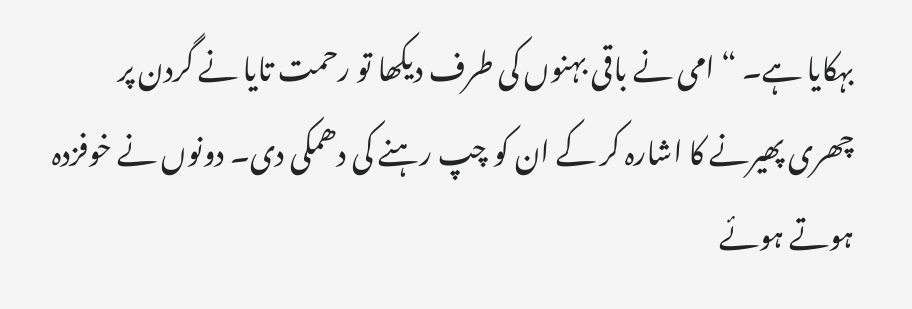بہکایا ہے۔ “ امی نے باقی بہنوں کی طرف دیکھا تو رحمت تایا نے گردن پر چھری پھیرنے کا اشارہ کر کے ان کو چپ رہنے کی دھمکی دی۔ دونوں نے خوفزدہ ہوتے ہوئے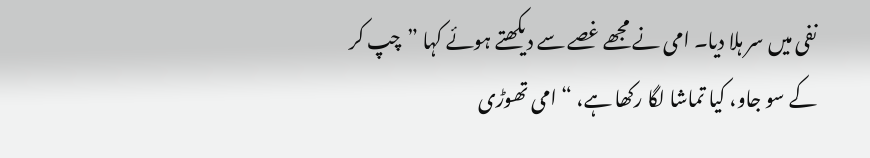نفی میں سر ہلا دیا۔ امی نے مجھے غصے سے دیکھتے ہوئے کہا ”چپ کر کے سو جاو، کیا تماشا لگا رکھا ہے، “ امی تھوڑی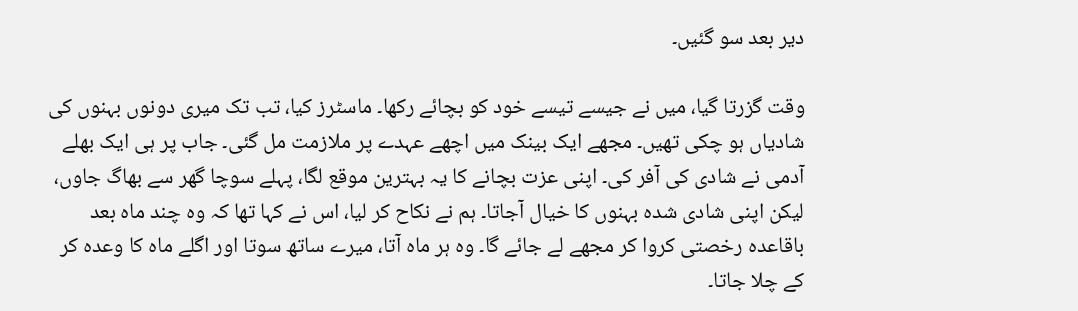دیر بعد سو گئیں۔

وقت گزرتا گیا، میں نے جیسے تیسے خود کو بچائے رکھا۔ ماسٹرز کیا، تب تک میری دونوں بہنوں کی شادیاں ہو چکی تھیں۔ مجھے ایک بینک میں اچھے عہدے پر ملازمت مل گئی۔ جاب پر ہی ایک بھلے آدمی نے شادی کی آفر کی۔ اپنی عزت بچانے کا یہ بہترین موقع لگا، پہلے سوچا گھر سے بھاگ جاوں، لیکن اپنی شادی شدہ بہنوں کا خیال آجاتا۔ ہم نے نکاح کر لیا، اس نے کہا تھا کہ وہ چند ماہ بعد باقاعدہ رخصتی کروا کر مجھے لے جائے گا۔ وہ ہر ماہ آتا، میرے ساتھ سوتا اور اگلے ماہ کا وعدہ کر کے چلا جاتا۔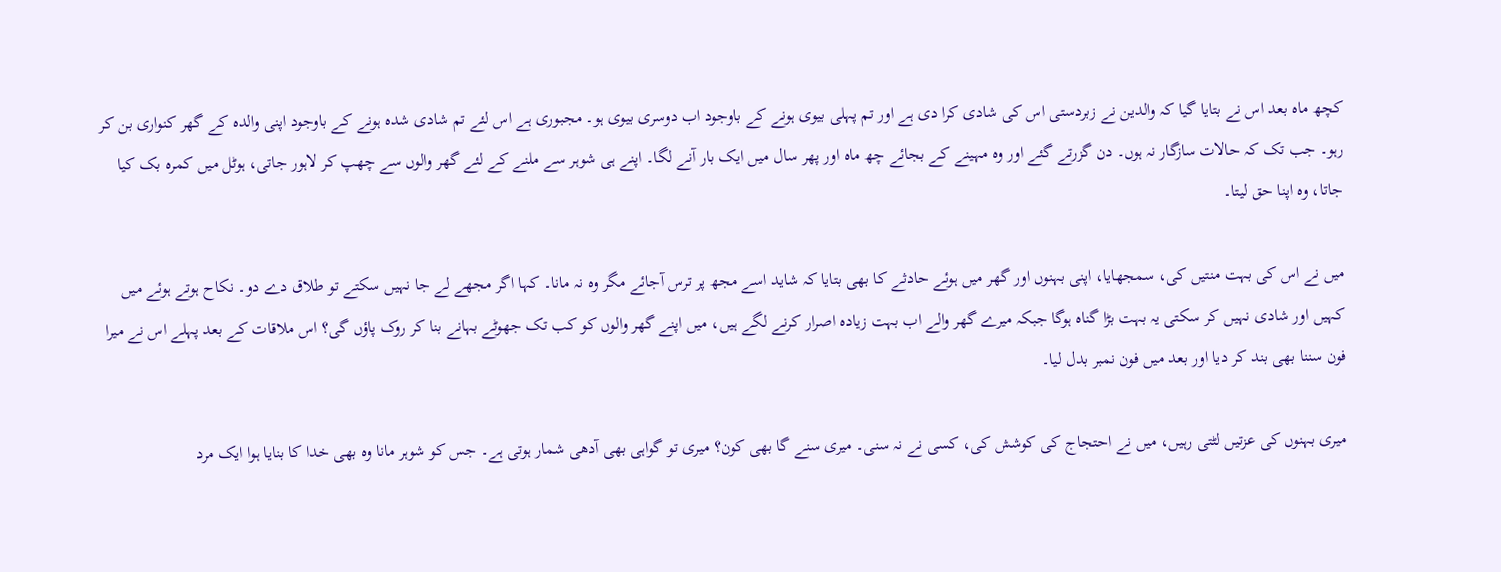کچھ ماہ بعد اس نے بتایا گیا کہ والدین نے زبردستی اس کی شادی کرا دی ہے اور تم پہلی بیوی ہونے کے باوجود اب دوسری بیوی ہو۔ مجبوری ہے اس لئے تم شادی شدہ ہونے کے باوجود اپنی والدہ کے گھر کنواری بن کر رہو۔ جب تک کہ حالات سازگار نہ ہوں۔ دن گزرتے گئے اور وہ مہینے کے بجائے چھ ماہ اور پھر سال میں ایک بار آنے لگا۔ اپنے ہی شوہر سے ملنے کے لئے گھر والوں سے چھپ کر لاہور جاتی، ہوٹل میں کمرہ بک کیا جاتا، وہ اپنا حق لیتا۔

میں نے اس کی بہت منتیں کی، سمجھایا، اپنی بہنوں اور گھر میں ہوئے حادثے کا بھی بتایا کہ شاید اسے مجھ پر ترس آجائے مگر وہ نہ مانا۔ کہا اگر مجھے لے جا نہیں سکتے تو طلاق دے دو۔ نکاح ہوتے ہوئے میں کہیں اور شادی نہیں کر سکتی یہ بہت بڑا گناہ ہوگا جبکہ میرے گھر والے اب بہت زیادہ اصرار کرنے لگے ہیں، میں اپنے گھر والوں کو کب تک جھوٹے بہانے بنا کر روک پاؤں گی؟ اس ملاقات کے بعد پہلے اس نے میرا فون سننا بھی بند کر دیا اور بعد میں فون نمبر بدل لیا۔

میری بہنوں کی عزتیں لٹتی رہیں، میں نے احتجاج کی کوشش کی، کسی نے نہ سنی۔ میری سنے گا بھی کون؟ میری تو گواہی بھی آدھی شمار ہوتی ہے۔ جس کو شوہر مانا وہ بھی خدا کا بنایا ہوا ایک مرد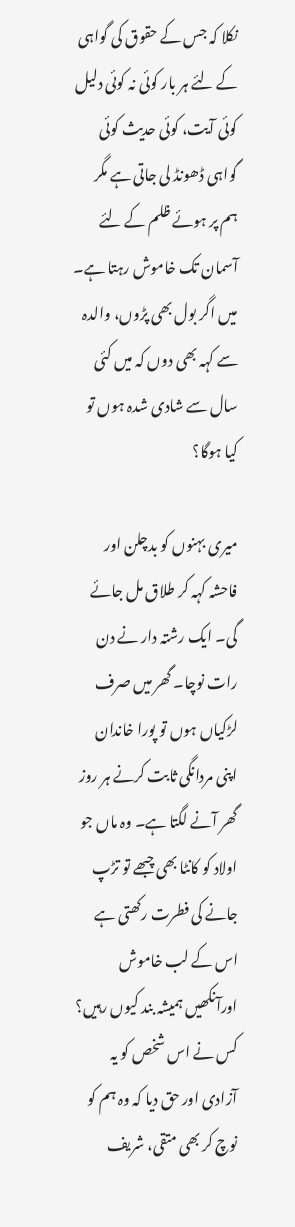نکلا کہ جس کے حقوق کی گواہی کے لئے ہر بار کوئی نہ کوئی دلیل کوئی آیت، کوئی حدیث کوئی گواہی ڈھونڈ لی جاتی ہے مگر ہم پر ہوئے ظلم کے لئے آسمان تک خاموش رہتا ہے۔ میں اگر بول بھی پڑوں، والدہ سے کہہ بھی دوں کہ میں کئی سال سے شادی شدہ ہوں تو کیا ہوگا؟

میری بہنوں کو بدچلن اور فاحشہ کہہ کر طلاق مل جائے گی۔ ایک رشتہ دار نے دن رات نوچا۔ گھر میں صرف لڑکیاں ہوں تو پورا خاندان اپنی مردانگی ثابت کرنے ہر روز گھر آنے لگتا ہے۔ وہ ماں جو اولاد کو کانٹا بھی چبھے تو تڑپ جانے کی فطرت رکھتی ہے اس کے لب خاموش اورآنکھیں ہمیشہ بند کیوں رہیں؟ کس نے اس شخص کو یہ آزادی اور حق دیا کہ وہ ہم کو نوچ کر بھی متقی، شریف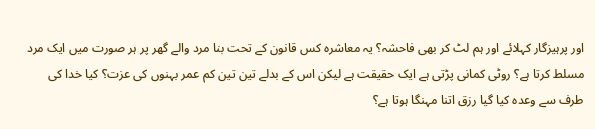اور پرہیزگار کہلائے اور ہم لٹ کر بھی فاحشہ؟ یہ معاشرہ کس قانون کے تحت بنا مرد والے گھر پر ہر صورت میں ایک مرد مسلط کرتا ہے؟ روٹی کمانی پڑتی ہے ایک حقیقت ہے لیکن اس کے بدلے تین تین کم عمر بہنوں کی عزت؟ کیا خدا کی طرف سے وعدہ کیا گیا رزق اتنا مہنگا ہوتا ہے؟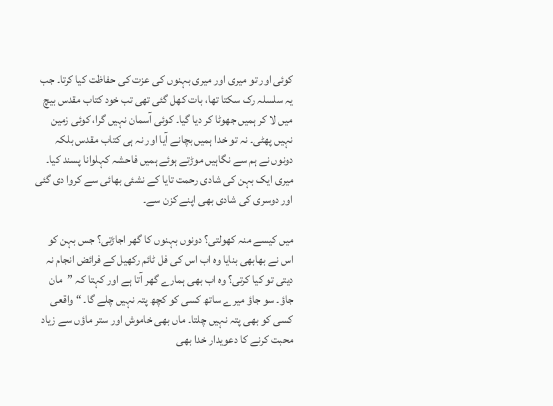کوئی اور تو میری اور میری بہنوں کی عزت کی حفاظت کیا کرتا۔ جب یہ سلسلہ رک سکتا تھا، بات کھل گئی تھی تب خود کتاب مقدس بیچ میں لا کر ہمیں جھوٹا کر دیا گیا۔ کوئی آسمان نہیں گرا، کوئی زمین نہیں پھٹی۔ نہ تو خدا ہمیں بچانے آیا اور نہ ہی کتاب مقدس بلکہ دونوں نے ہم سے نگاہیں موڑتے ہوئے ہمیں فاحشہ کہلوانا پسند کیا۔ میری ایک بہن کی شادی رحمت تایا کے نشئی بھائی سے کروا دی گئی اور دوسری کی شادی بھی اپنے کزن سے۔

میں کیسے منہ کھولتی؟ دونوں بہنوں کا گھر اجاڑتی؟ جس بہن کو اس نے بھابھی بنایا وہ اب اس کی فل ٹائم رکھیل کے فرائض انجام نہ دیتی تو کیا کرتی؟ وہ اب بھی ہمارے گھر آتا ہے اور کہتا کہ ”مان جاؤ۔ سو جاؤ میرے ساتھ کسی کو کچھ پتہ نہیں چلے گا۔ “ واقعی کسی کو بھی پتہ نہیں چلتا۔ ماں بھی خاموش اور ستر ماؤں سے زیاد محبت کرنے کا دعویدار خدا بھی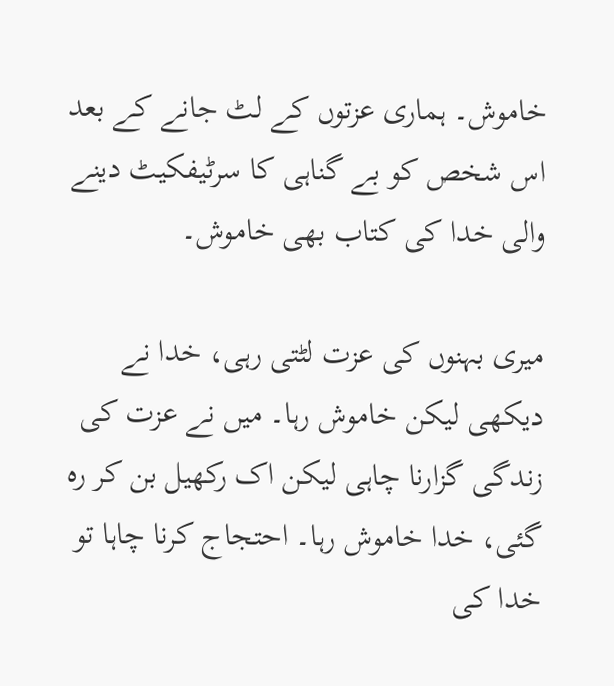خاموش۔ ہماری عزتوں کے لٹ جانے کے بعد اس شخص کو بے گناہی کا سرٹیفکیٹ دینے والی خدا کی کتاب بھی خاموش۔

میری بہنوں کی عزت لٹتی رہی، خدا نے دیکھی لیکن خاموش رہا۔ میں نے عزت کی زندگی گزارنا چاہی لیکن اک رکھیل بن کر رہ گئی، خدا خاموش رہا۔ احتجاج کرنا چاہا تو خدا کی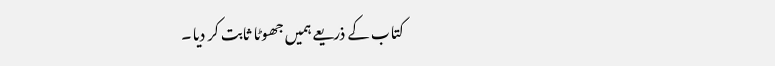کتاب کے ذریعے ہمیں جھوٹا ثابت کر دیا۔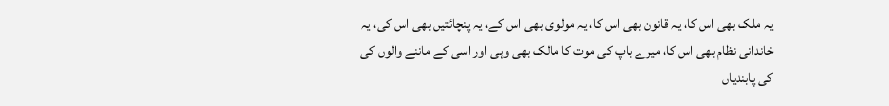یہ ملک بھی اس کا، یہ قانون بھی اس کا، یہ مولوی بھی اس کے، یہ پنچائتیں بھی اس کی، یہ خاندانی نظام بھی اس کا، میرے باپ کی موت کا مالک بھی وہی اور اسی کے ماننے والوں کی کی پابندیاں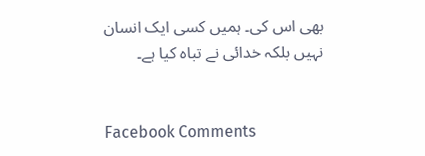بھی اس کی۔ ہمیں کسی ایک انسان نہیں بلکہ خدائی نے تباہ کیا ہے۔


Facebook Comments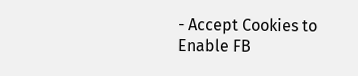- Accept Cookies to Enable FB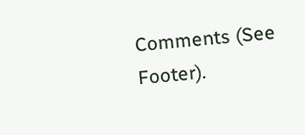Comments (See Footer).